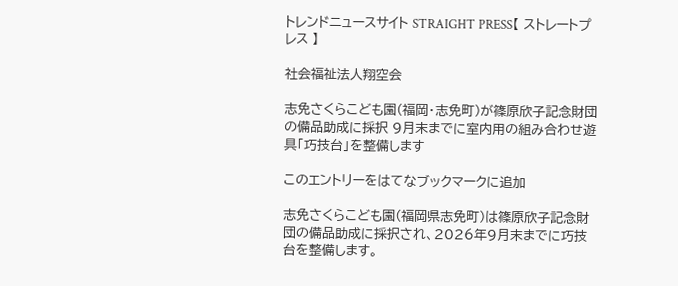トレンドニュースサイト STRAIGHT PRESS【 ストレートプレス 】

社会福祉法人翔空会

志免さくらこども園(福岡・志免町)が篠原欣子記念財団の備品助成に採択 9月末までに室内用の組み合わせ遊具「巧技台」を整備します

このエントリーをはてなブックマークに追加

志免さくらこども園(福岡県志免町)は篠原欣子記念財団の備品助成に採択され、2026年9月末までに巧技台を整備します。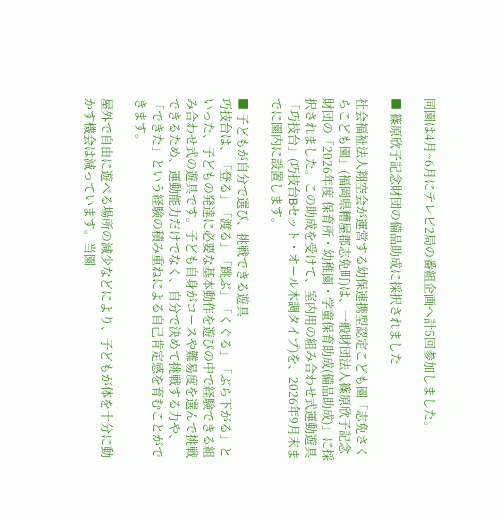同園は4月~6月にテレビ2局の番組企画へ計5回参加しました。

■ 篠原欣子記念財団の備品助成に採択されました

社会福祉法人翔空会が運営する幼保連携型認定こども園「志免さくらこども園」(福岡県糟屋郡志免町)は、一般財団法人篠原欣子記念財団の「2026年度 保育所・幼稚園・学童保育助成(備品助成)」に採択されました。この助成を受けて、室内用の組み合わせ式運動遊具「巧技台」(巧技台Bセット・オール木調タイプ)を、2026年9月末までに園内に設置します。

■ 子どもが自分で選び、挑戦できる遊具
巧技台は、「登る」「渡る」「跳ぶ」「くぐる」「ぶら下がる」といった、子どもの発達に必要な基本動作を遊びの中で経験できる組み合わせ式の遊具です。子ども自身がコースや難易度を選んで挑戦できるため、運動能力だけでなく、自分で決めて挑戦する力や、「できた」という経験の積み重ねによる自己肯定感を育むことができます。

屋外で自由に遊べる場所の減少などにより、子どもが体を十分に動かす機会は減っています。当園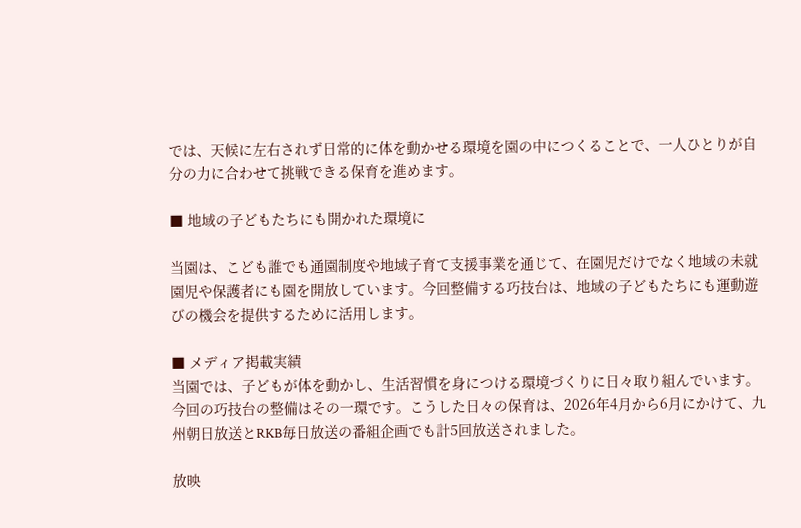では、天候に左右されず日常的に体を動かせる環境を園の中につくることで、一人ひとりが自分の力に合わせて挑戦できる保育を進めます。

■ 地域の子どもたちにも開かれた環境に

当園は、こども誰でも通園制度や地域子育て支援事業を通じて、在園児だけでなく地域の未就園児や保護者にも園を開放しています。今回整備する巧技台は、地域の子どもたちにも運動遊びの機会を提供するために活用します。

■ メディア掲載実績
当園では、子どもが体を動かし、生活習慣を身につける環境づくりに日々取り組んでいます。今回の巧技台の整備はその一環です。こうした日々の保育は、2026年4月から6月にかけて、九州朝日放送とRKB毎日放送の番組企画でも計5回放送されました。

放映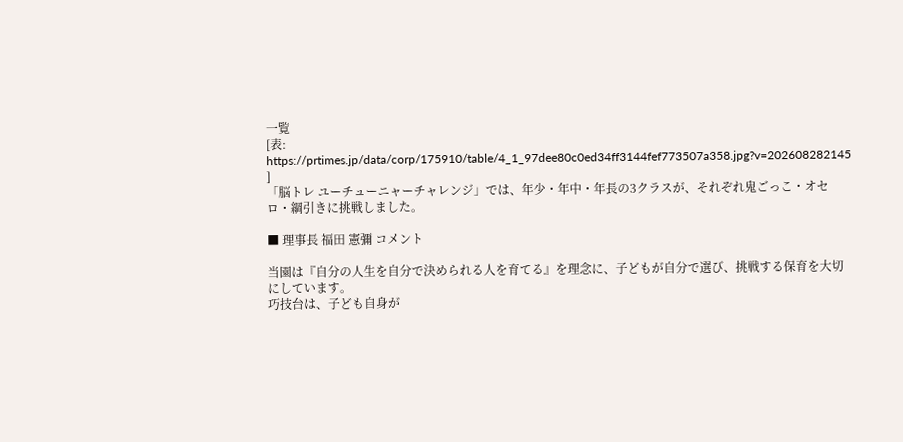一覧
[表: https://prtimes.jp/data/corp/175910/table/4_1_97dee80c0ed34ff3144fef773507a358.jpg?v=202608282145 ]
「脳トレ ユーチューニャーチャレンジ」では、年少・年中・年長の3クラスが、それぞれ鬼ごっこ・オセロ・綱引きに挑戦しました。

■ 理事長 福田 憲彌 コメント

当園は『自分の人生を自分で決められる人を育てる』を理念に、子どもが自分で選び、挑戦する保育を大切にしています。
巧技台は、子ども自身が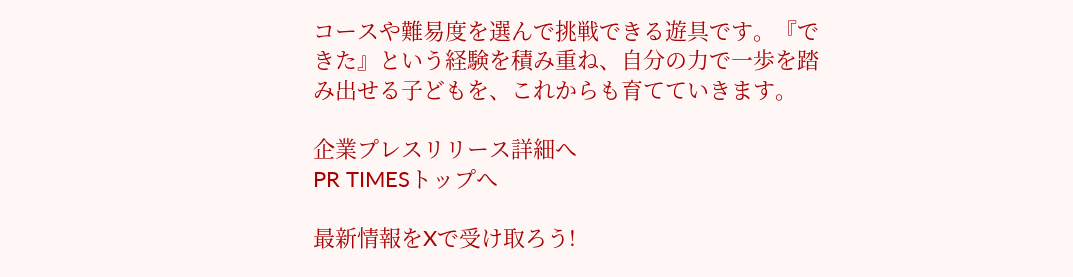コースや難易度を選んで挑戦できる遊具です。『できた』という経験を積み重ね、自分の力で一歩を踏み出せる子どもを、これからも育てていきます。

企業プレスリリース詳細へ
PR TIMESトップへ

最新情報をXで受け取ろう!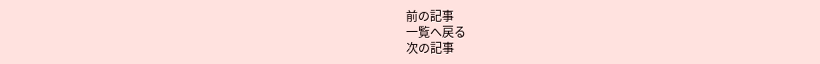前の記事
一覧へ戻る
次の記事